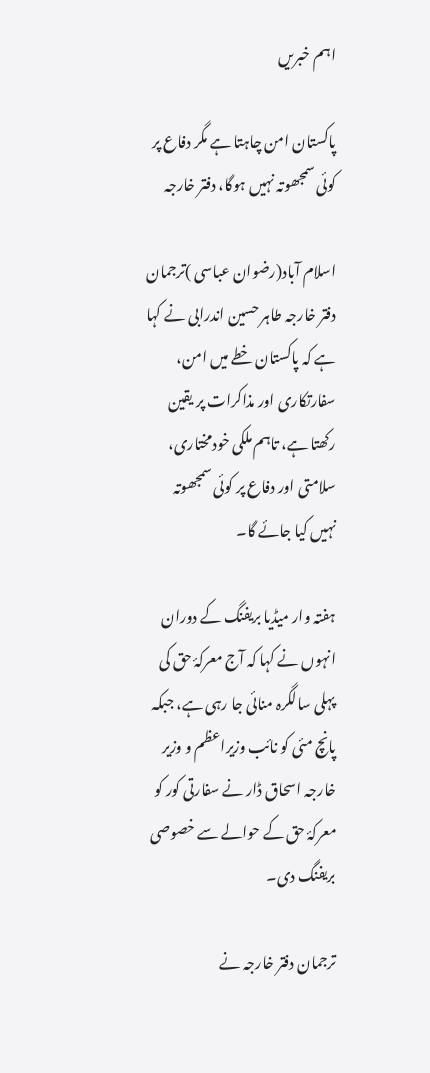اہم خبریں

پاکستان امن چاہتا ہے مگر دفاع پر کوئی سمجھوتہ نہیں ہوگا، دفتر خارجہ

اسلام آباد(رضوان عباسی )ترجمان دفتر خارجہ طاہر حسین اندرابی نے کہا ہے کہ پاکستان خطے میں امن، سفارتکاری اور مذاکرات پر یقین رکھتا ہے، تاہم ملکی خودمختاری، سلامتی اور دفاع پر کوئی سمجھوتہ نہیں کیا جائے گا۔

ہفتہ وار میڈیا بریفنگ کے دوران انہوں نے کہا کہ آج معرکۂ حق کی پہلی سالگرہ منائی جا رہی ہے، جبکہ پانچ مئی کو نائب وزیراعظم و وزیر خارجہ اسحاق ڈار نے سفارتی کور کو معرکۂ حق کے حوالے سے خصوصی بریفنگ دی۔

ترجمان دفتر خارجہ نے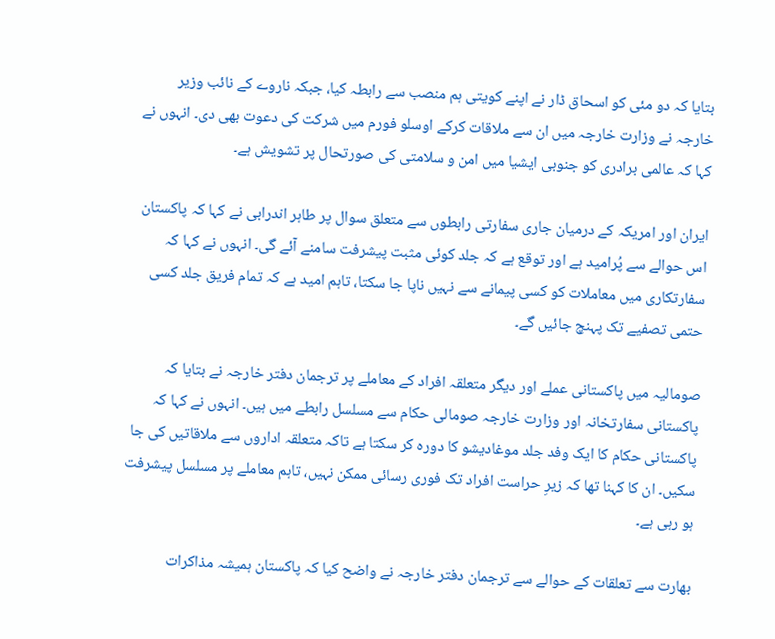بتایا کہ دو مئی کو اسحاق ڈار نے اپنے کویتی ہم منصب سے رابطہ کیا، جبکہ ناروے کے نائب وزیر خارجہ نے وزارت خارجہ میں ان سے ملاقات کرکے اوسلو فورم میں شرکت کی دعوت بھی دی۔ انہوں نے کہا کہ عالمی برادری کو جنوبی ایشیا میں امن و سلامتی کی صورتحال پر تشویش ہے۔

ایران اور امریکہ کے درمیان جاری سفارتی رابطوں سے متعلق سوال پر طاہر اندرابی نے کہا کہ پاکستان اس حوالے سے پُرامید ہے اور توقع ہے کہ جلد کوئی مثبت پیشرفت سامنے آئے گی۔ انہوں نے کہا کہ سفارتکاری میں معاملات کو کسی پیمانے سے نہیں ناپا جا سکتا، تاہم امید ہے کہ تمام فریق جلد کسی حتمی تصفیے تک پہنچ جائیں گے۔

صومالیہ میں پاکستانی عملے اور دیگر متعلقہ افراد کے معاملے پر ترجمان دفتر خارجہ نے بتایا کہ پاکستانی سفارتخانہ اور وزارت خارجہ صومالی حکام سے مسلسل رابطے میں ہیں۔ انہوں نے کہا کہ پاکستانی حکام کا ایک وفد جلد موغادیشو کا دورہ کر سکتا ہے تاکہ متعلقہ اداروں سے ملاقاتیں کی جا سکیں۔ ان کا کہنا تھا کہ زیرِ حراست افراد تک فوری رسائی ممکن نہیں، تاہم معاملے پر مسلسل پیشرفت ہو رہی ہے۔

بھارت سے تعلقات کے حوالے سے ترجمان دفتر خارجہ نے واضح کیا کہ پاکستان ہمیشہ مذاکرات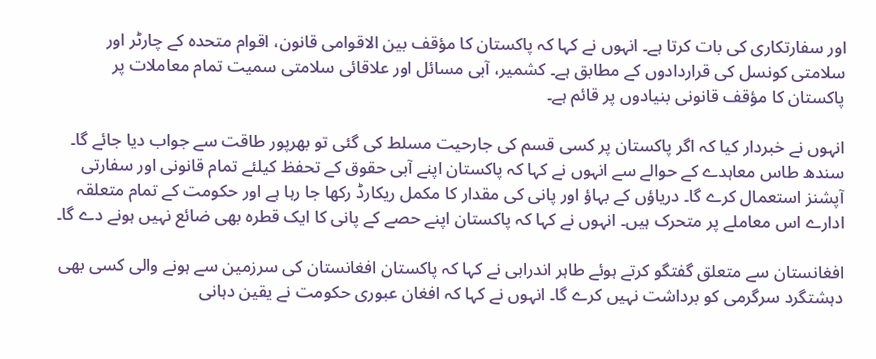اور سفارتکاری کی بات کرتا ہے۔ انہوں نے کہا کہ پاکستان کا مؤقف بین الاقوامی قانون، اقوام متحدہ کے چارٹر اور سلامتی کونسل کی قراردادوں کے مطابق ہے۔ کشمیر، آبی مسائل اور علاقائی سلامتی سمیت تمام معاملات پر پاکستان کا مؤقف قانونی بنیادوں پر قائم ہے۔

انہوں نے خبردار کیا کہ اگر پاکستان پر کسی قسم کی جارحیت مسلط کی گئی تو بھرپور طاقت سے جواب دیا جائے گا۔
سندھ طاس معاہدے کے حوالے سے انہوں نے کہا کہ پاکستان اپنے آبی حقوق کے تحفظ کیلئے تمام قانونی اور سفارتی آپشنز استعمال کرے گا۔ دریاؤں کے بہاؤ اور پانی کی مقدار کا مکمل ریکارڈ رکھا جا رہا ہے اور حکومت کے تمام متعلقہ ادارے اس معاملے پر متحرک ہیں۔ انہوں نے کہا کہ پاکستان اپنے حصے کے پانی کا ایک قطرہ بھی ضائع نہیں ہونے دے گا۔

افغانستان سے متعلق گفتگو کرتے ہوئے طاہر اندرابی نے کہا کہ پاکستان افغانستان کی سرزمین سے ہونے والی کسی بھی دہشتگرد سرگرمی کو برداشت نہیں کرے گا۔ انہوں نے کہا کہ افغان عبوری حکومت نے یقین دہانی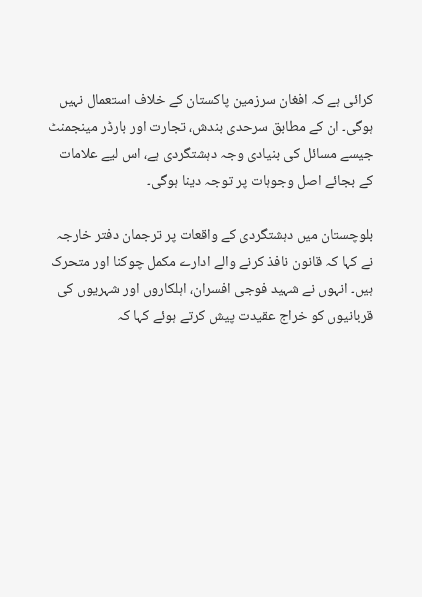کرائی ہے کہ افغان سرزمین پاکستان کے خلاف استعمال نہیں ہوگی۔ ان کے مطابق سرحدی بندش، تجارت اور بارڈر مینجمنٹ جیسے مسائل کی بنیادی وجہ دہشتگردی ہے، اس لیے علامات کے بجائے اصل وجوہات پر توجہ دینا ہوگی۔

بلوچستان میں دہشتگردی کے واقعات پر ترجمان دفتر خارجہ نے کہا کہ قانون نافذ کرنے والے ادارے مکمل چوکنا اور متحرک ہیں۔ انہوں نے شہید فوجی افسران، اہلکاروں اور شہریوں کی قربانیوں کو خراج عقیدت پیش کرتے ہوئے کہا کہ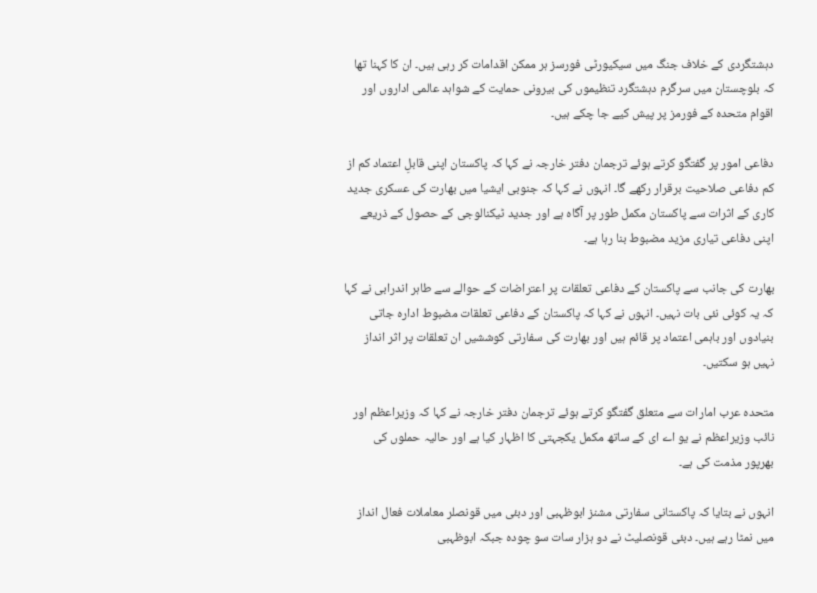دہشتگردی کے خلاف جنگ میں سیکیورٹی فورسز ہر ممکن اقدامات کر رہی ہیں۔ ان کا کہنا تھا کہ بلوچستان میں سرگرم دہشتگرد تنظیموں کی بیرونی حمایت کے شواہد عالمی اداروں اور اقوام متحدہ کے فورمز پر پیش کیے جا چکے ہیں۔

دفاعی امور پر گفتگو کرتے ہوئے ترجمان دفتر خارجہ نے کہا کہ پاکستان اپنی قابلِ اعتماد کم از کم دفاعی صلاحیت برقرار رکھے گا۔ انہوں نے کہا کہ جنوبی ایشیا میں بھارت کی عسکری جدید کاری کے اثرات سے پاکستان مکمل طور پر آگاہ ہے اور جدید ٹیکنالوجی کے حصول کے ذریعے اپنی دفاعی تیاری مزید مضبوط بنا رہا ہے۔

بھارت کی جانب سے پاکستان کے دفاعی تعلقات پر اعتراضات کے حوالے سے طاہر اندرابی نے کہا کہ یہ کوئی نئی بات نہیں۔ انہوں نے کہا کہ پاکستان کے دفاعی تعلقات مضبوط ادارہ جاتی بنیادوں اور باہمی اعتماد پر قائم ہیں اور بھارت کی سفارتی کوششیں ان تعلقات پر اثر انداز نہیں ہو سکتیں۔

متحدہ عرب امارات سے متعلق گفتگو کرتے ہوئے ترجمان دفتر خارجہ نے کہا کہ وزیراعظم اور نائب وزیراعظم نے یو اے ای کے ساتھ مکمل یکجہتی کا اظہار کیا ہے اور حالیہ حملوں کی بھرپور مذمت کی ہے۔

انہوں نے بتایا کہ پاکستانی سفارتی مشنز ابوظہبی اور دبئی میں قونصلر معاملات فعال انداز میں نمٹا رہے ہیں۔ دبئی قونصلیٹ نے دو ہزار سات سو چودہ جبکہ ابوظہبی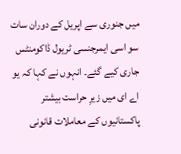میں جنوری سے اپریل کے دوران سات سو اسی ایمرجنسی ٹریول ڈاکومنٹس جاری کیے گئے۔ انہوں نے کہا کہ یو اے ای میں زیرِ حراست بیشتر پاکستانیوں کے معاملات قانونی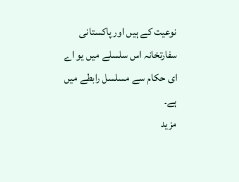نوعیت کے ہیں اور پاکستانی سفارتخانہ اس سلسلے میں یو اے ای حکام سے مسلسل رابطے میں ہے۔
مزید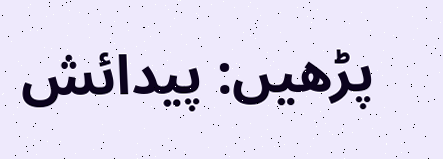پڑھیں: پیدائش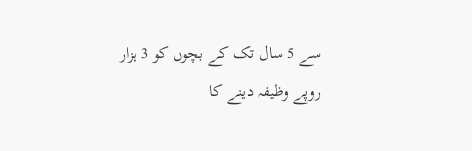سے 5 سال تک کے بچوں کو 3 ہزار روپے وظیفہ دینے کا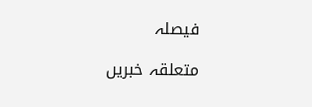فیصلہ

متعلقہ خبریں